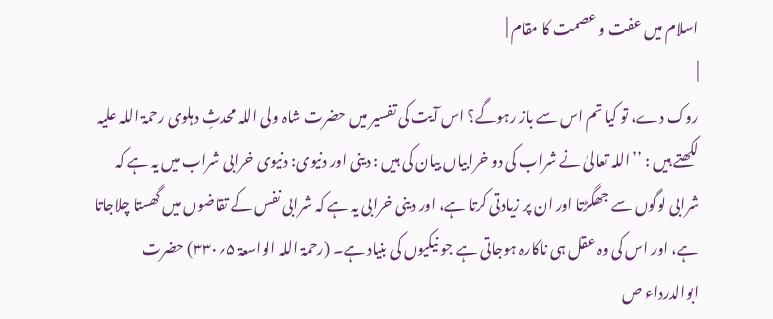اسلام میں عفت و عصمت کا مقام |
|
روک دے، تو کیا تم اس سے باز رہوگے؟ اس آیت کی تفسیر میں حضرت شاہ ولی اللہ محدثِ دہلوی رحمۃ اللہ علیہ لکھتے ہیں : ’’اللہ تعالیٰ نے شراب کی دو خرابیاں بیان کی ہیں : دینی اور دنیوی: دنیوی خرابی شراب میں یہ ہے کہ شرابی لوگوں سے جھگڑتا اور ان پر زیادتی کرتا ہے، اور دینی خرابی یہ ہے کہ شرابی نفس کے تقاضوں میں گھستا چلاجاتا ہے، اور اس کی وہ عقل ہی ناکارہ ہوجاتی ہے جو نیکیوں کی بنیاد ہے۔ (رحمۃ اللہ الواسعۃ ۵؍۳۳۰) حضرت ابوالدرداء ص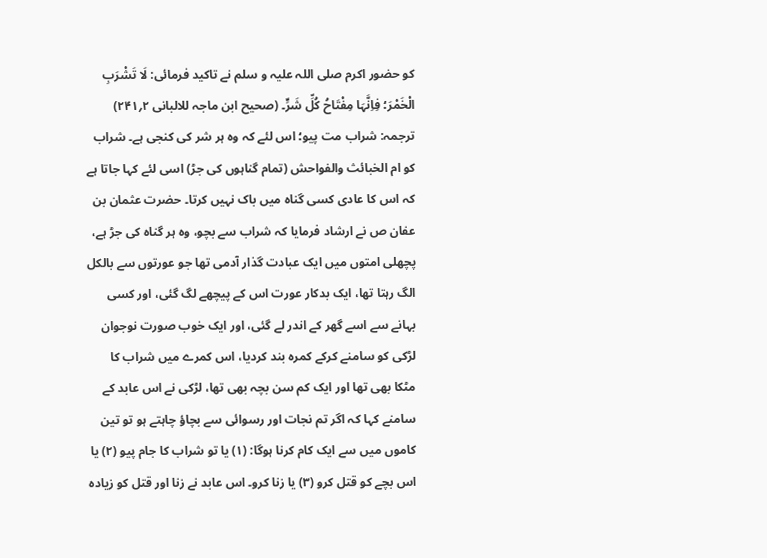کو حضور اکرم صلی اللہ علیہ و سلم نے تاکید فرمائی: لَا تَشْرَبِ الْخَمْرَ؛ فِاِنَّہَا مِفْتَاحُ کُلِّ شَرٍّ۔ (صحیح ابن ماجہ للالبانی ۲؍۲۴۱) ترجمہ: شراب مت پیو؛ اس لئے کہ وہ ہر شر کی کنجی ہے۔ شراب کو ام الخبائث والفواحش (تمام گناہوں کی جڑ) اسی لئے کہا جاتا ہے کہ اس کا عادی کسی گناہ میں باک نہیں کرتا۔ حضرت عثمان بن عفان ص نے ارشاد فرمایا کہ شراب سے بچو، وہ ہر گناہ کی جڑ ہے، پچھلی امتوں میں ایک عبادت گذار آدمی تھا جو عورتوں سے بالکل الگ رہتا تھا، ایک بدکار عورت اس کے پیچھے لگ گئی، اور کسی بہانے سے اسے گھر کے اندر لے گئی، اور ایک خوب صورت نوجوان لڑکی کو سامنے کرکے کمرہ بند کردیا، اس کمرے میں شراب کا مٹکا بھی تھا اور ایک کم سن بچہ بھی تھا، لڑکی نے اس عابد کے سامنے کہا کہ اگر تم نجات اور رسوائی سے بچاؤ چاہتے ہو تو تین کاموں میں سے ایک کام کرنا ہوگا: (۱) یا تو شراب کا جام پیو (۲) یا اس بچے کو قتل کرو (۳) یا زنا کرو۔ اس عابد نے زنا اور قتل کو زیادہ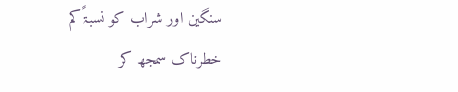سنگین اور شراب کو نسبۃً کم خطرناک سمجھ کر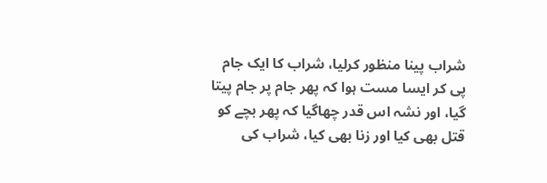شراب پینا منظور کرلیا، شراب کا ایک جام پی کر ایسا مست ہوا کہ پھر جام پر جام پیتا گیا، اور نشہ اس قدر چھاگیا کہ پھر بچے کو قتل بھی کیا اور زنا بھی کیا، شراب کی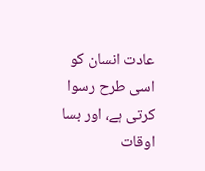عادت انسان کو اسی طرح رسوا کرتی ہے، اور بسا اوقات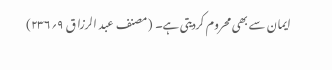ایمان سے بھی محروم کردیتی ہے۔ (مصنف عبد الرزاق ۹؍۲۳۶)